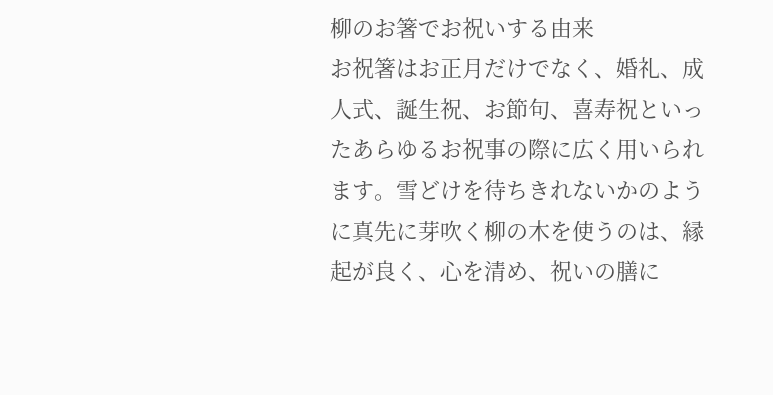柳のお箸でお祝いする由来
お祝箸はお正月だけでなく、婚礼、成人式、誕生祝、お節句、喜寿祝といったあらゆるお祝事の際に広く用いられます。雪どけを待ちきれないかのように真先に芽吹く柳の木を使うのは、縁起が良く、心を清め、祝いの膳に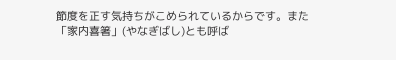節度を正す気持ちがこめられているからです。また「家内喜箸」(やなぎばし)とも呼ば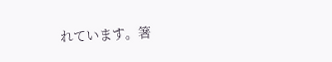れています。箸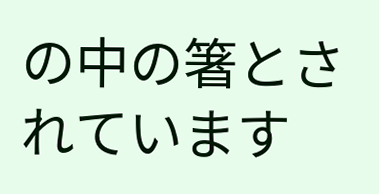の中の箸とされています